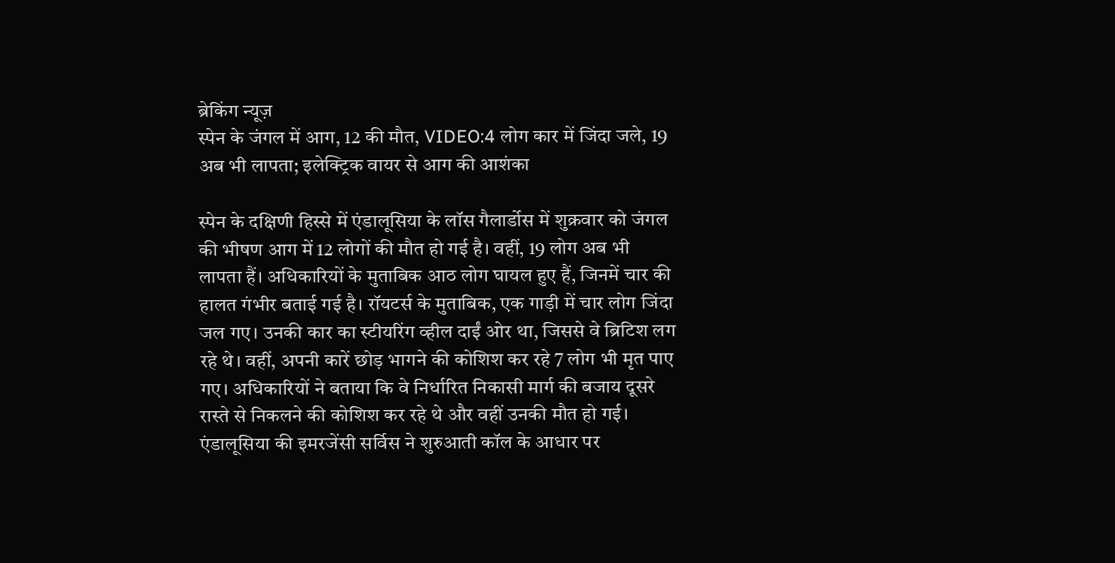ब्रेकिंग न्यूज़
स्पेन के जंगल में आग, 12 की मौत, VIDEO:4 लोग कार में जिंदा जले, 19 अब भी लापता; इलेक्ट्रिक वायर से आग की आशंका

स्पेन के दक्षिणी हिस्से में एंडालूसिया के लॉस गैलार्डोस में शुक्रवार को जंगल की भीषण आग में 12 लोगों की मौत हो गई है। वहीं, 19 लोग अब भी लापता हैं। अधिकारियों के मुताबिक आठ लोग घायल हुए हैं, जिनमें चार की हालत गंभीर बताई गई है। रॉयटर्स के मुताबिक, एक गाड़ी में चार लोग जिंदा जल गए। उनकी कार का स्टीयरिंग व्हील दाईं ओर था, जिससे वे ब्रिटिश लग रहे थे। वहीं, अपनी कारें छोड़ भागने की कोशिश कर रहे 7 लोग भी मृत पाए गए। अधिकारियों ने बताया कि वे निर्धारित निकासी मार्ग की बजाय दूसरे रास्ते से निकलने की कोशिश कर रहे थे और वहीं उनकी मौत हो गई। एंडालूसिया की इमरजेंसी सर्विस ने शुरुआती कॉल के आधार पर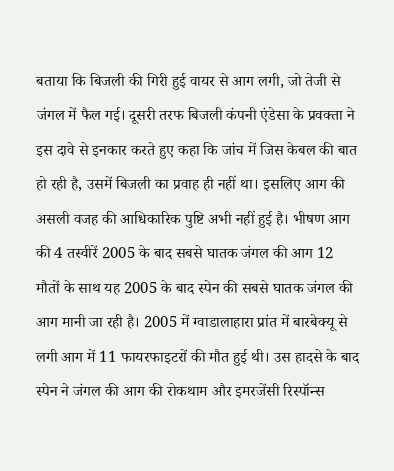बताया कि बिजली की गिरी हुई वायर से आग लगी, जो तेजी से जंगल में फैल गई। दूसरी तरफ बिजली कंपनी एंडेसा के प्रवक्ता ने इस दावे से इनकार करते हुए कहा कि जांच में जिस केबल की बात हो रही है, उसमें बिजली का प्रवाह ही नहीं था। इसलिए आग की असली वजह की आधिकारिक पुष्टि अभी नहीं हुई है। भीषण आग की 4 तस्वीरें 2005 के बाद सबसे घातक जंगल की आग 12 मौतों के साथ यह 2005 के बाद स्पेन की सबसे घातक जंगल की आग मानी जा रही है। 2005 में ग्वाडालाहारा प्रांत में बारबेक्यू से लगी आग में 11 फायरफाइटरों की मौत हुई थी। उस हादसे के बाद स्पेन ने जंगल की आग की रोकथाम और इमरजेंसी रिस्पॉन्स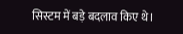सिस्टम में बड़े बदलाव किए थे।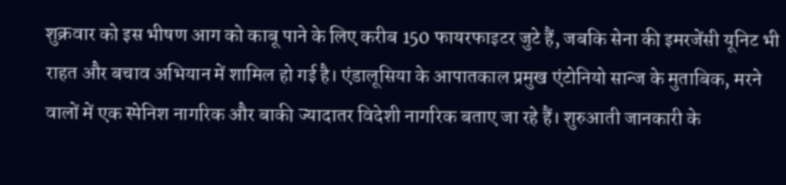शुक्रवार को इस भीषण आग को काबू पाने के लिए करीब 150 फायरफाइटर जुटे हैं, जबकि सेना की इमरजेंसी यूनिट भी राहत और बचाव अभियान में शामिल हो गई है। एंडालूसिया के आपातकाल प्रमुख एंटोनियो सान्ज के मुताबिक, मरने वालों में एक स्पेनिश नागरिक और बाकी ज्यादातर विदेशी नागरिक बताए जा रहे हैं। शुरुआती जानकारी के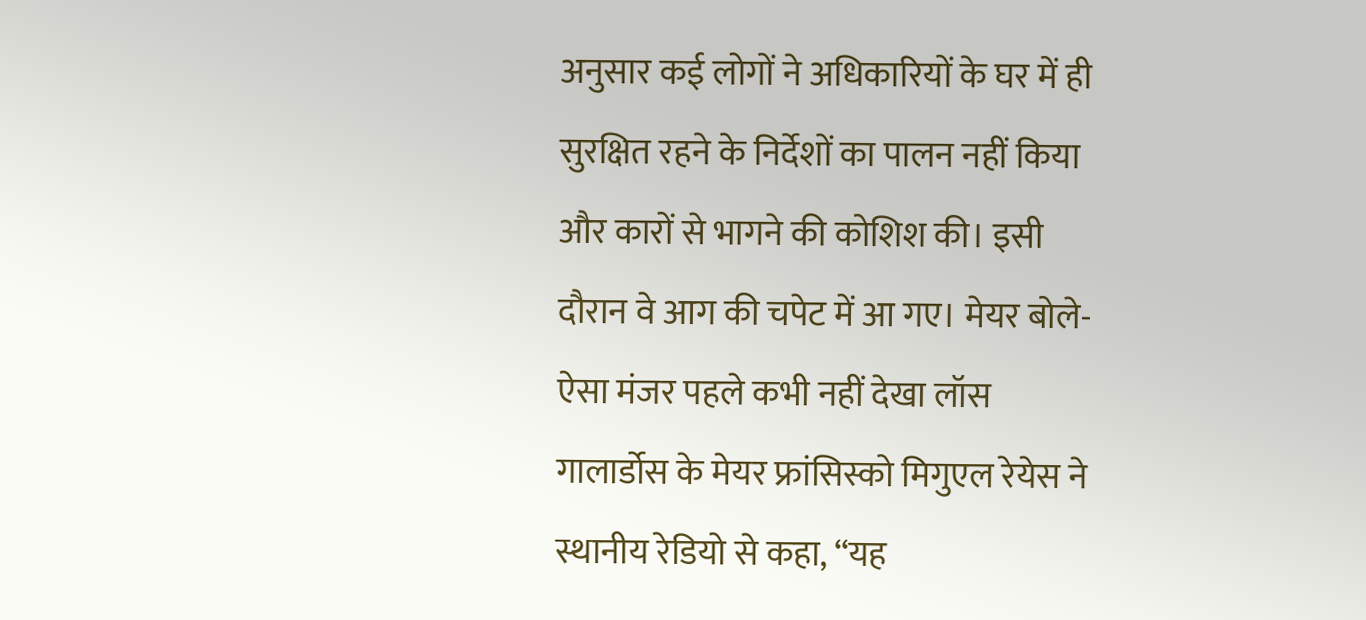अनुसार कई लोगों ने अधिकारियों के घर में ही सुरक्षित रहने के निर्देशों का पालन नहीं किया और कारों से भागने की कोशिश की। इसी दौरान वे आग की चपेट में आ गए। मेयर बोले- ऐसा मंजर पहले कभी नहीं देखा लॉस गालार्डोस के मेयर फ्रांसिस्को मिगुएल रेयेस ने स्थानीय रेडियो से कहा, “यह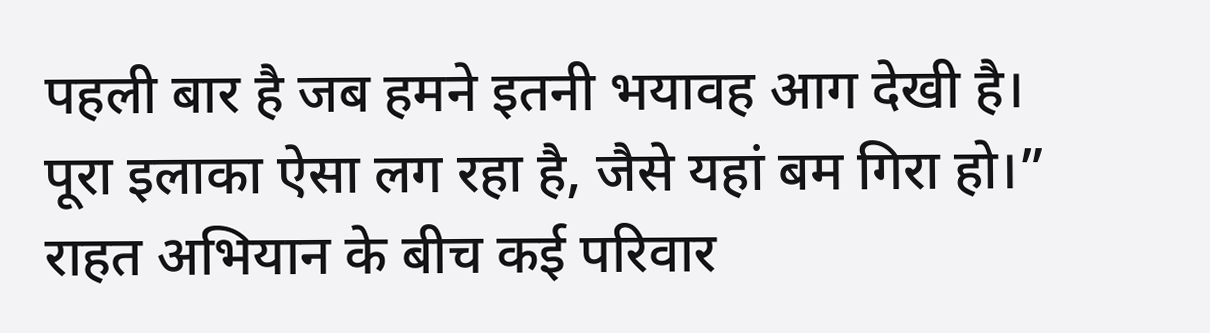पहली बार है जब हमने इतनी भयावह आग देखी है। पूरा इलाका ऐसा लग रहा है, जैसे यहां बम गिरा हो।” राहत अभियान के बीच कई परिवार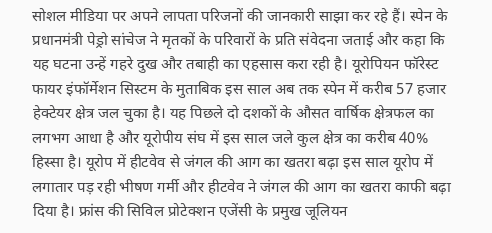सोशल मीडिया पर अपने लापता परिजनों की जानकारी साझा कर रहे हैं। स्पेन के प्रधानमंत्री पेड्रो सांचेज ने मृतकों के परिवारों के प्रति संवेदना जताई और कहा कि यह घटना उन्हें गहरे दुख और तबाही का एहसास करा रही है। यूरोपियन फॉरेस्ट फायर इंफॉर्मेशन सिस्टम के मुताबिक इस साल अब तक स्पेन में करीब 57 हजार हेक्टेयर क्षेत्र जल चुका है। यह पिछले दो दशकों के औसत वार्षिक क्षेत्रफल का लगभग आधा है और यूरोपीय संघ में इस साल जले कुल क्षेत्र का करीब 40% हिस्सा है। यूरोप में हीटवेव से जंगल की आग का खतरा बढ़ा इस साल यूरोप में लगातार पड़ रही भीषण गर्मी और हीटवेव ने जंगल की आग का खतरा काफी बढ़ा दिया है। फ्रांस की सिविल प्रोटेक्शन एजेंसी के प्रमुख जूलियन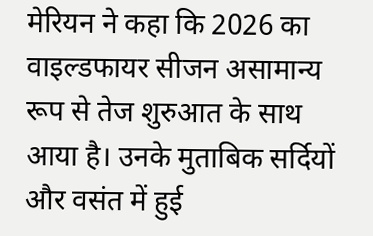मेरियन ने कहा कि 2026 का वाइल्डफायर सीजन असामान्य रूप से तेज शुरुआत के साथ आया है। उनके मुताबिक सर्दियों और वसंत में हुई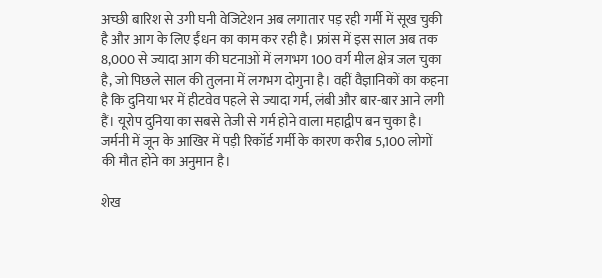अच्छी बारिश से उगी घनी वेजिटेशन अब लगातार पड़ रही गर्मी में सूख चुकी है और आग के लिए ईंधन का काम कर रही है। फ्रांस में इस साल अब तक 8,000 से ज्यादा आग की घटनाओं में लगभग 100 वर्ग मील क्षेत्र जल चुका है, जो पिछले साल की तुलना में लगभग दोगुना है। वहीं वैज्ञानिकों का कहना है कि दुनिया भर में हीटवेव पहले से ज्यादा गर्म, लंबी और बार-बार आने लगी हैं। यूरोप दुनिया का सबसे तेजी से गर्म होने वाला महाद्वीप बन चुका है। जर्मनी में जून के आखिर में पड़ी रिकॉर्ड गर्मी के कारण करीब 5,100 लोगों की मौत होने का अनुमान है।

शेख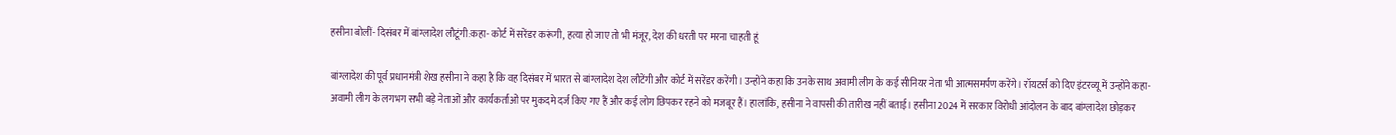हसीना बोलीं- दिसंबर में बांग्लादेश लौटूंगी:कहा- कोर्ट में सरेंडर करूंगी, हत्या हो जाए तो भी मंजूर, देश की धरती पर मरना चाहती हूं

बांग्लादेश की पूर्व प्रधानमंत्री शेख हसीना ने कहा है कि वह दिसंबर में भारत से बांग्लादेश देश लौटेंगी और कोर्ट में सरेंडर करेंगी। उन्होंने कहा कि उनके साथ अवामी लीग के कई सीनियर नेता भी आत्मसमर्पण करेंगे। रॉयटर्स को दिए इंटरव्यू में उन्होंने कहा- अवामी लीग के लगभग सभी बड़े नेताओं और कार्यकर्ताओं पर मुकदमे दर्ज किए गए हैं और कई लोग छिपकर रहने को मजबूर हैं। हालांकि, हसीना ने वापसी की तारीख नहीं बताई। हसीना 2024 में सरकार विरोधी आंदोलन के बाद बांग्लादेश छोड़कर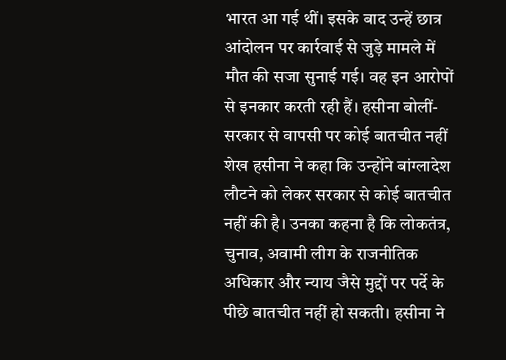भारत आ गई थीं। इसके बाद उन्हें छात्र आंदोलन पर कार्रवाई से जुड़े मामले में मौत की सजा सुनाई गई। वह इन आरोपों से इनकार करती रही हैं। हसीना बोलीं- सरकार से वापसी पर कोई बातचीत नहीं शेख हसीना ने कहा कि उन्होंने बांग्लादेश लौटने को लेकर सरकार से कोई बातचीत नहीं की है। उनका कहना है कि लोकतंत्र, चुनाव, अवामी लीग के राजनीतिक अधिकार और न्याय जैसे मुद्दों पर पर्दे के पीछे बातचीत नहीं हो सकती। हसीना ने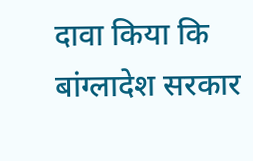दावा किया कि बांग्लादेश सरकार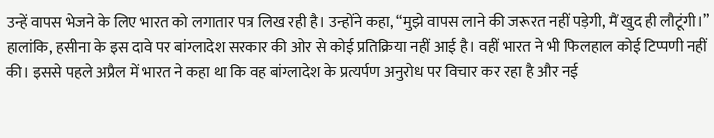उन्हें वापस भेजने के लिए भारत को लगातार पत्र लिख रही है। उन्होंने कहा, “मुझे वापस लाने की जरूरत नहीं पड़ेगी, मैं खुद ही लौटूंगी।” हालांकि, हसीना के इस दावे पर बांग्लादेश सरकार की ओर से कोई प्रतिक्रिया नहीं आई है। वहीं भारत ने भी फिलहाल कोई टिप्पणी नहीं की। इससे पहले अप्रैल में भारत ने कहा था कि वह बांग्लादेश के प्रत्यर्पण अनुरोध पर विचार कर रहा है और नई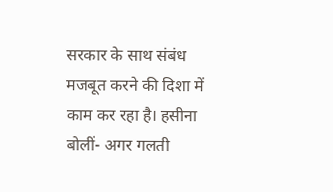सरकार के साथ संबंध मजबूत करने की दिशा में काम कर रहा है। हसीना बोलीं- अगर गलती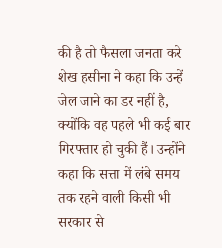की है तो फैसला जनता करे शेख हसीना ने कहा कि उन्हें जेल जाने का डर नहीं है, क्योंकि वह पहले भी कई बार गिरफ्तार हो चुकी हैं। उन्होंने कहा कि सत्ता में लंबे समय तक रहने वाली किसी भी सरकार से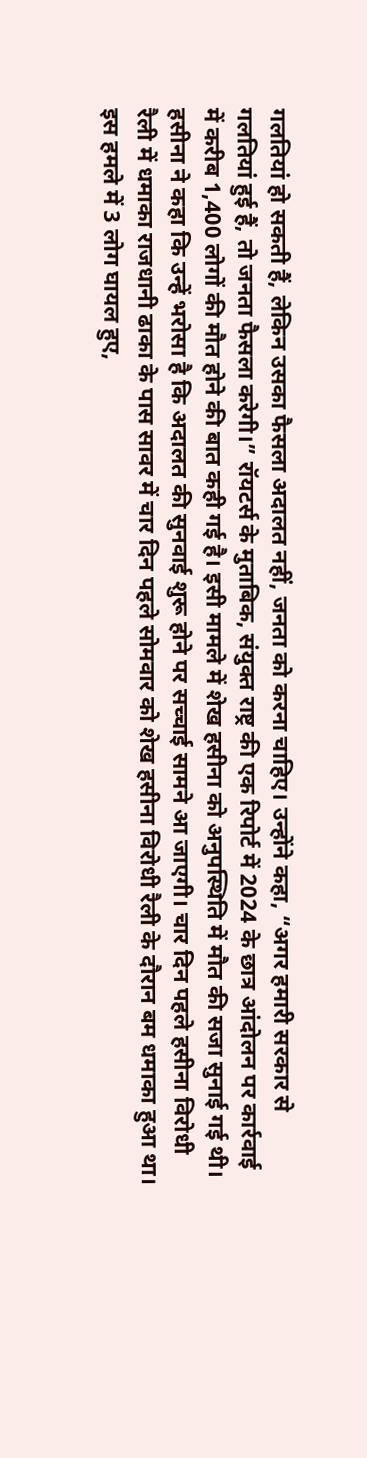गलतियां हो सकती हैं, लेकिन उसका फैसला अदालत नहीं, जनता को करना चाहिए। उन्होंने कहा, “अगर हमारी सरकार से गलतियां हुई हैं, तो जनता फैसला करेगी।” रॉयटर्स के मुताबिक, संयुक्त राष्ट्र की एक रिपोर्ट में 2024 के छात्र आंदोलन पर कार्रवाई में करीब 1,400 लोगों की मौत होने की बात कही गई है। इसी मामले में शेख हसीना को अनुपस्थिति में मौत की सजा सुनाई गई थी। हसीना ने कहा कि उन्हें भरोसा है कि अदालत की सुनवाई शुरू होने पर सच्चाई सामने आ जाएगी। चार दिन पहले हसीना विरोधी रैली में धमाका राजधानी ढाका के पास सावर में चार दिन पहले सोमवार को शेख हसीना विरोधी रैली के दौरान बम धमाका हुआ था। इस हमले में 3 लोग घायल हुए,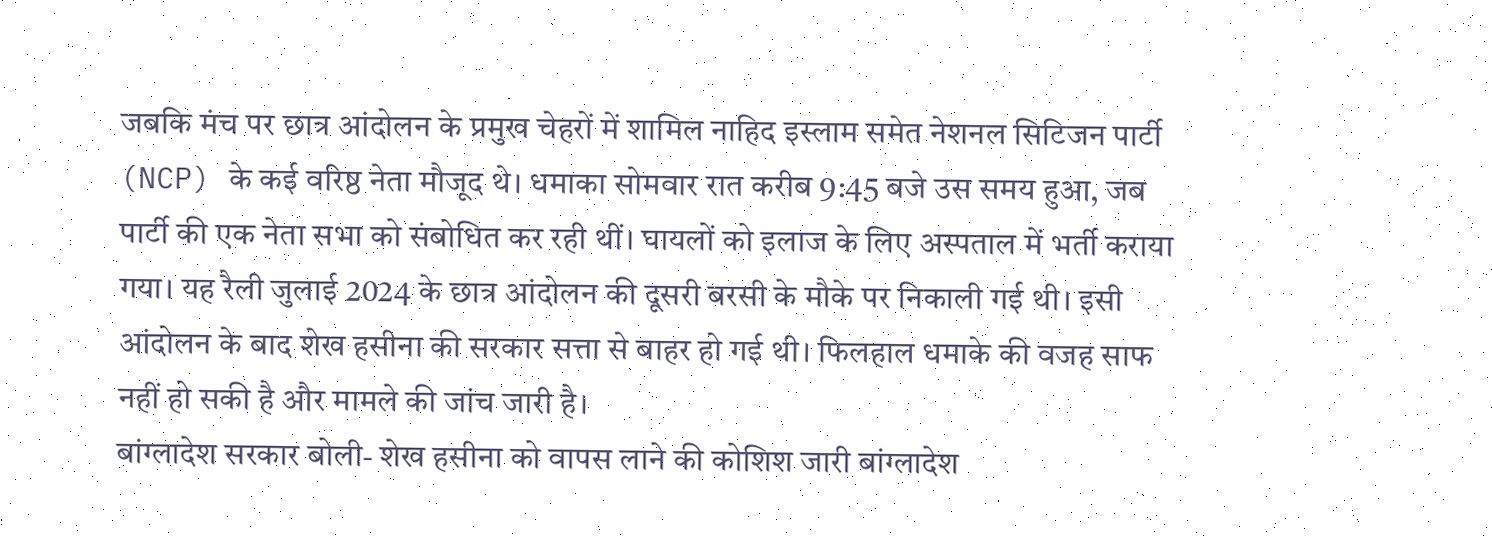जबकि मंच पर छात्र आंदोलन के प्रमुख चेहरों में शामिल नाहिद इस्लाम समेत नेशनल सिटिजन पार्टी (NCP) के कई वरिष्ठ नेता मौजूद थे। धमाका सोमवार रात करीब 9:45 बजे उस समय हुआ, जब पार्टी की एक नेता सभा को संबोधित कर रही थीं। घायलों को इलाज के लिए अस्पताल में भर्ती कराया गया। यह रैली जुलाई 2024 के छात्र आंदोलन की दूसरी बरसी के मौके पर निकाली गई थी। इसी आंदोलन के बाद शेख हसीना की सरकार सत्ता से बाहर हो गई थी। फिलहाल धमाके की वजह साफ नहीं हो सकी है और मामले की जांच जारी है।
बांग्लादेश सरकार बोली- शेख हसीना को वापस लाने की कोशिश जारी बांग्लादेश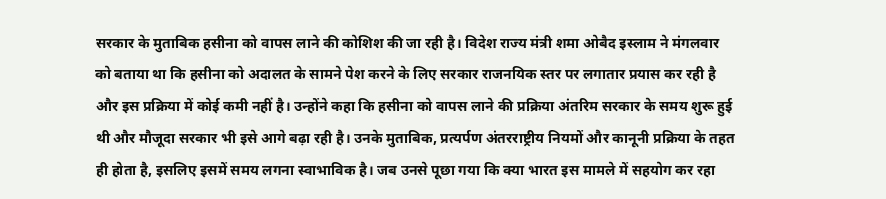सरकार के मुताबिक हसीना को वापस लाने की कोशिश की जा रही है। विदेश राज्य मंत्री शमा ओबैद इस्लाम ने मंगलवार को बताया था कि हसीना को अदालत के सामने पेश करने के लिए सरकार राजनयिक स्तर पर लगातार प्रयास कर रही है और इस प्रक्रिया में कोई कमी नहीं है। उन्होंने कहा कि हसीना को वापस लाने की प्रक्रिया अंतरिम सरकार के समय शुरू हुई थी और मौजूदा सरकार भी इसे आगे बढ़ा रही है। उनके मुताबिक, प्रत्यर्पण अंतरराष्ट्रीय नियमों और कानूनी प्रक्रिया के तहत ही होता है, इसलिए इसमें समय लगना स्वाभाविक है। जब उनसे पूछा गया कि क्या भारत इस मामले में सहयोग कर रहा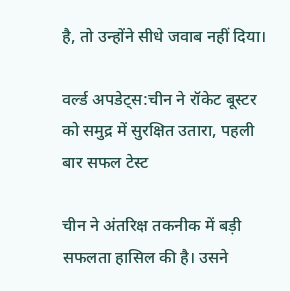है, तो उन्होंने सीधे जवाब नहीं दिया।

वर्ल्ड अपडेट्स:चीन ने रॉकेट बूस्टर को समुद्र में सुरक्षित उतारा, पहली बार सफल टेस्ट

चीन ने अंतरिक्ष तकनीक में बड़ी सफलता हासिल की है। उसने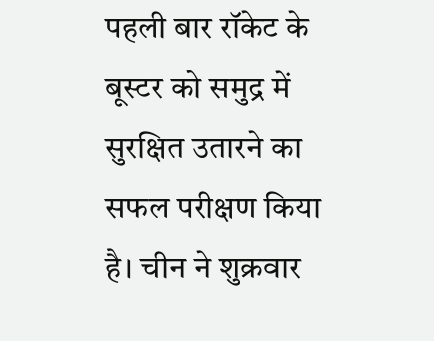पहली बार रॉकेट के बूस्टर को समुद्र में सुरक्षित उतारने का सफल परीक्षण किया है। चीन ने शुक्रवार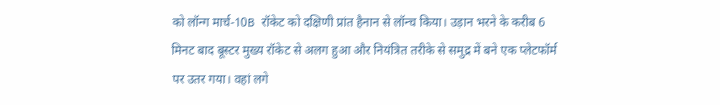को लॉन्ग मार्च-10B रॉकेट को दक्षिणी प्रांत हैनान से लॉन्च किया। उड़ान भरने के करीब 6 मिनट बाद बूस्टर मुख्य रॉकेट से अलग हुआ और नियंत्रित तरीके से समुद्र में बने एक प्लेटफॉर्म पर उतर गया। वहां लगे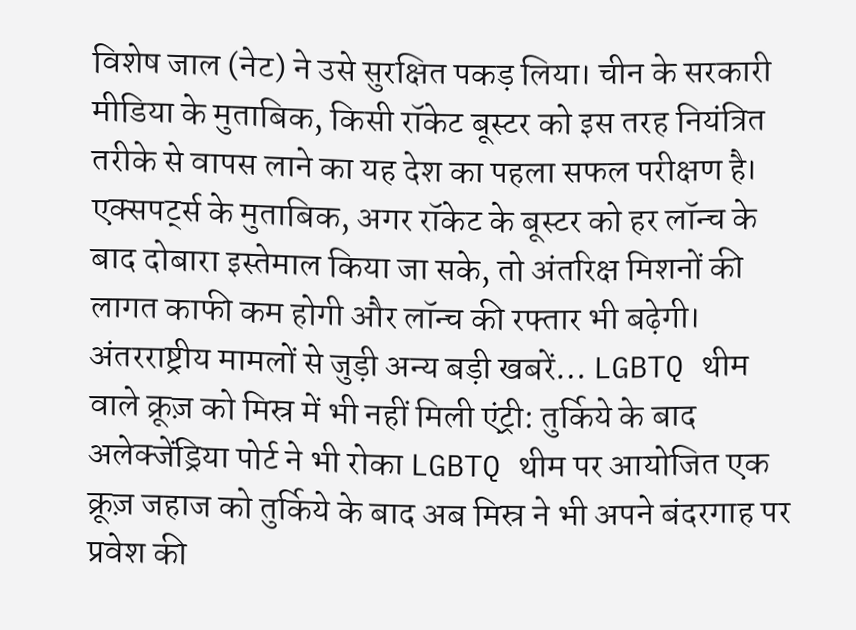विशेष जाल (नेट) ने उसे सुरक्षित पकड़ लिया। चीन के सरकारी मीडिया के मुताबिक, किसी रॉकेट बूस्टर को इस तरह नियंत्रित तरीके से वापस लाने का यह देश का पहला सफल परीक्षण है। एक्सपर्ट्स के मुताबिक, अगर रॉकेट के बूस्टर को हर लॉन्च के बाद दोबारा इस्तेमाल किया जा सके, तो अंतरिक्ष मिशनों की लागत काफी कम होगी और लॉन्च की रफ्तार भी बढ़ेगी। अंतरराष्ट्रीय मामलों से जुड़ी अन्य बड़ी खबरें… LGBTQ थीम वाले क्रूज़ को मिस्र में भी नहीं मिली एंट्री: तुर्किये के बाद अलेक्जेंड्रिया पोर्ट ने भी रोका LGBTQ थीम पर आयोजित एक क्रूज़ जहाज को तुर्किये के बाद अब मिस्र ने भी अपने बंदरगाह पर प्रवेश की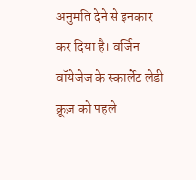अनुमति देने से इनकार कर दिया है। वर्जिन वॉयेजेज के स्कार्लेट लेडी क्रूज़ को पहले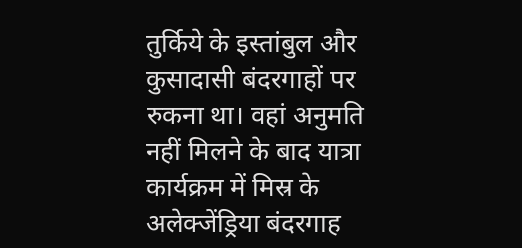तुर्किये के इस्तांबुल और कुसादासी बंदरगाहों पर रुकना था। वहां अनुमति नहीं मिलने के बाद यात्रा कार्यक्रम में मिस्र के अलेक्जेंड्रिया बंदरगाह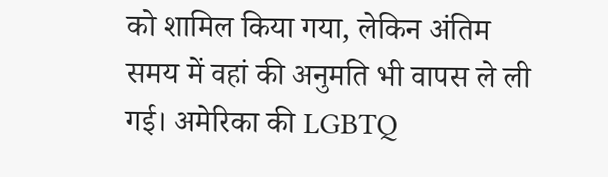को शामिल किया गया, लेकिन अंतिम समय में वहां की अनुमति भी वापस ले ली गई। अमेरिका की LGBTQ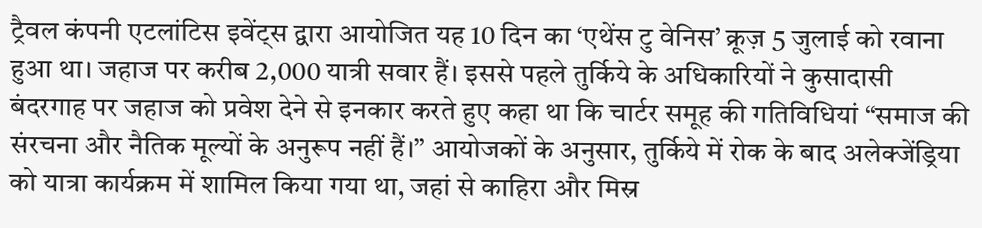ट्रैवल कंपनी एटलांटिस इवेंट्स द्वारा आयोजित यह 10 दिन का ‘एथेंस टु वेनिस’ क्रूज़ 5 जुलाई को रवाना हुआ था। जहाज पर करीब 2,000 यात्री सवार हैं। इससे पहले तुर्किये के अधिकारियों ने कुसादासी बंदरगाह पर जहाज को प्रवेश देने से इनकार करते हुए कहा था कि चार्टर समूह की गतिविधियां “समाज की संरचना और नैतिक मूल्यों के अनुरूप नहीं हैं।” आयोजकों के अनुसार, तुर्किये में रोक के बाद अलेक्जेंड्रिया को यात्रा कार्यक्रम में शामिल किया गया था, जहां से काहिरा और मिस्र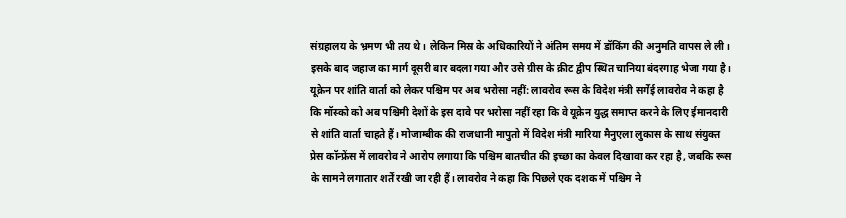संग्रहालय के भ्रमण भी तय थे। लेकिन मिस्र के अधिकारियों ने अंतिम समय में डॉकिंग की अनुमति वापस ले ली। इसके बाद जहाज का मार्ग दूसरी बार बदला गया और उसे ग्रीस के क्रीट द्वीप स्थित चानिया बंदरगाह भेजा गया है। यूक्रेन पर शांति वार्ता को लेकर पश्चिम पर अब भरोसा नहीं: लावरोव रूस के विदेश मंत्री सर्गेई लावरोव ने कहा है कि मॉस्को को अब पश्चिमी देशों के इस दावे पर भरोसा नहीं रहा कि वे यूक्रेन युद्ध समाप्त करने के लिए ईमानदारी से शांति वार्ता चाहते हैं। मोजाम्बीक की राजधानी मापुतो में विदेश मंत्री मारिया मैनुएला लुकास के साथ संयुक्त प्रेस कॉन्फ्रेंस में लावरोव ने आरोप लगाया कि पश्चिम बातचीत की इच्छा का केवल दिखावा कर रहा है, जबकि रूस के सामने लगातार शर्तें रखी जा रही हैं। लावरोव ने कहा कि पिछले एक दशक में पश्चिम ने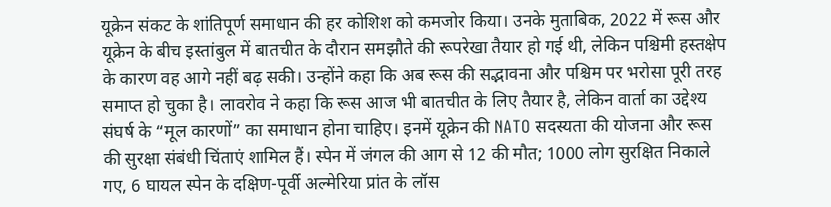यूक्रेन संकट के शांतिपूर्ण समाधान की हर कोशिश को कमजोर किया। उनके मुताबिक, 2022 में रूस और यूक्रेन के बीच इस्तांबुल में बातचीत के दौरान समझौते की रूपरेखा तैयार हो गई थी, लेकिन पश्चिमी हस्तक्षेप के कारण वह आगे नहीं बढ़ सकी। उन्होंने कहा कि अब रूस की सद्भावना और पश्चिम पर भरोसा पूरी तरह समाप्त हो चुका है। लावरोव ने कहा कि रूस आज भी बातचीत के लिए तैयार है, लेकिन वार्ता का उद्देश्य संघर्ष के “मूल कारणों” का समाधान होना चाहिए। इनमें यूक्रेन की NATO सदस्यता की योजना और रूस की सुरक्षा संबंधी चिंताएं शामिल हैं। स्पेन में जंगल की आग से 12 की मौत; 1000 लोग सुरक्षित निकाले गए, 6 घायल स्पेन के दक्षिण-पूर्वी अल्मेरिया प्रांत के लॉस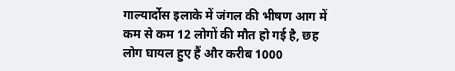गाल्यार्दोस इलाके में जंगल की भीषण आग में कम से कम 12 लोगों की मौत हो गई है, छह लोग घायल हुए हैं और करीब 1000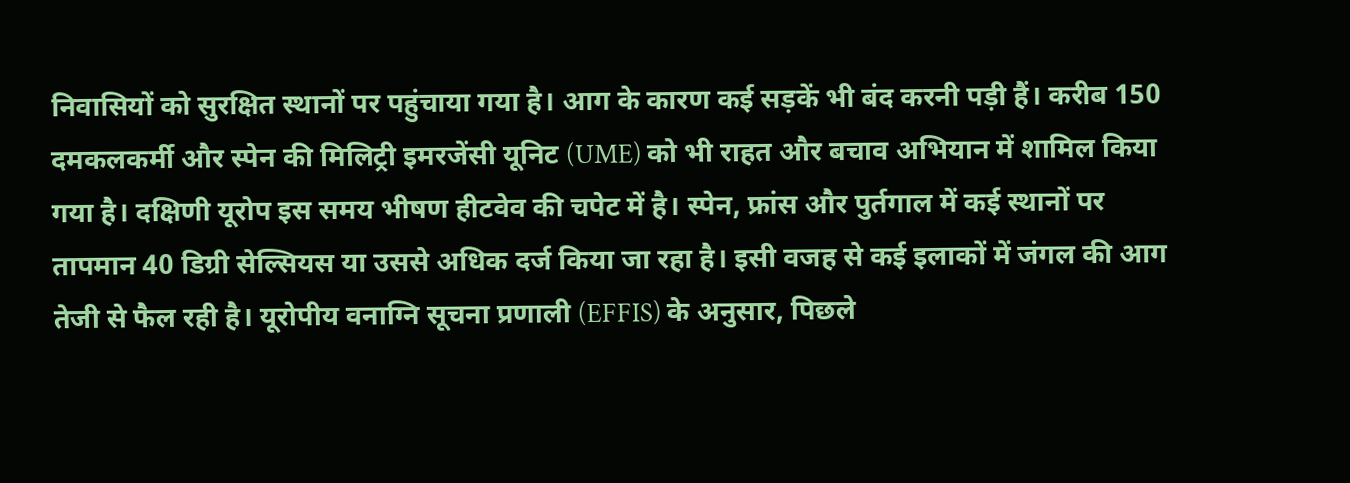निवासियों को सुरक्षित स्थानों पर पहुंचाया गया है। आग के कारण कई सड़कें भी बंद करनी पड़ी हैं। करीब 150 दमकलकर्मी और स्पेन की मिलिट्री इमरजेंसी यूनिट (UME) को भी राहत और बचाव अभियान में शामिल किया गया है। दक्षिणी यूरोप इस समय भीषण हीटवेव की चपेट में है। स्पेन, फ्रांस और पुर्तगाल में कई स्थानों पर तापमान 40 डिग्री सेल्सियस या उससे अधिक दर्ज किया जा रहा है। इसी वजह से कई इलाकों में जंगल की आग तेजी से फैल रही है। यूरोपीय वनाग्नि सूचना प्रणाली (EFFIS) के अनुसार, पिछले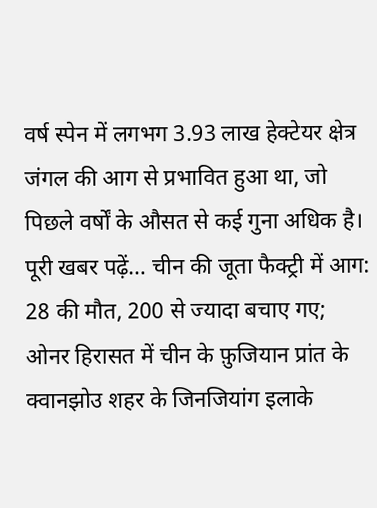वर्ष स्पेन में लगभग 3.93 लाख हेक्टेयर क्षेत्र जंगल की आग से प्रभावित हुआ था, जो पिछले वर्षों के औसत से कई गुना अधिक है। पूरी खबर पढ़ें… चीन की जूता फैक्ट्री में आग: 28 की मौत, 200 से ज्यादा बचाए गए; ओनर हिरासत में चीन के फ़ुजियान प्रांत के क्वानझोउ शहर के जिनजियांग इलाके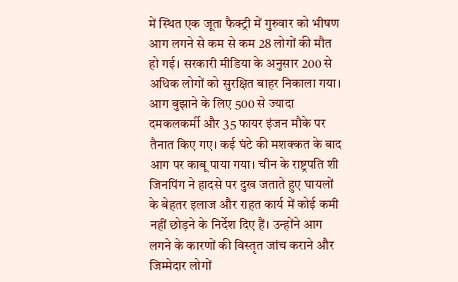में स्थित एक जूता फैक्ट्री में गुरुवार को भीषण आग लगने से कम से कम 28 लोगों की मौत हो गई। सरकारी मीडिया के अनुसार 200 से अधिक लोगों को सुरक्षित बाहर निकाला गया। आग बुझाने के लिए 500 से ज्यादा दमकलकर्मी और 35 फायर इंजन मौके पर तैनात किए गए। कई घंटे की मशक्कत के बाद आग पर काबू पाया गया। चीन के राष्ट्रपति शी जिनपिंग ने हादसे पर दुख जताते हुए घायलों के बेहतर इलाज और राहत कार्य में कोई कमी नहीं छोड़ने के निर्देश दिए हैं। उन्होंने आग लगने के कारणों की विस्तृत जांच कराने और जिम्मेदार लोगों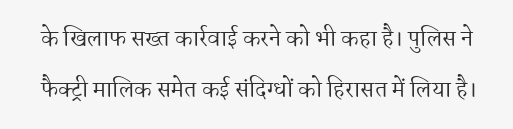के खिलाफ सख्त कार्रवाई करने को भी कहा है। पुलिस ने फैक्ट्री मालिक समेत कई संदिग्धों को हिरासत में लिया है।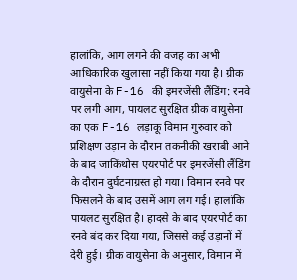हालांकि, आग लगने की वजह का अभी आधिकारिक खुलासा नहीं किया गया है। ग्रीक वायुसेना के F-16 की इमरजेंसी लैंडिंग: रनवे पर लगी आग, पायलट सुरक्षित ग्रीक वायुसेना का एक F-16 लड़ाकू विमान गुरुवार को प्रशिक्षण उड़ान के दौरान तकनीकी खराबी आने के बाद जाकिंथोस एयरपोर्ट पर इमरजेंसी लैंडिंग के दौरान दुर्घटनाग्रस्त हो गया। विमान रनवे पर फिसलने के बाद उसमें आग लग गई। हालांकि पायलट सुरक्षित है। हादसे के बाद एयरपोर्ट का रनवे बंद कर दिया गया, जिससे कई उड़ानों में देरी हुई। ग्रीक वायुसेना के अनुसार, विमान में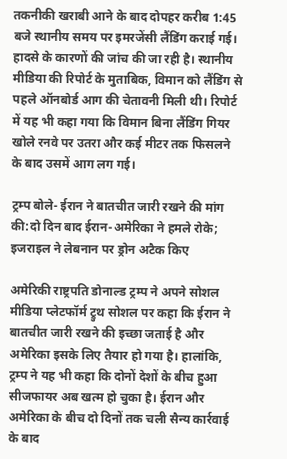तकनीकी खराबी आने के बाद दोपहर करीब 1:45 बजे स्थानीय समय पर इमरजेंसी लैंडिंग कराई गई। हादसे के कारणों की जांच की जा रही है। स्थानीय मीडिया की रिपोर्ट के मुताबिक, विमान को लैंडिंग से पहले ऑनबोर्ड आग की चेतावनी मिली थी। रिपोर्ट में यह भी कहा गया कि विमान बिना लैंडिंग गियर खोले रनवे पर उतरा और कई मीटर तक फिसलने के बाद उसमें आग लग गई।

ट्रम्प बोले- ईरान ने बातचीत जारी रखने की मांग की:दो दिन बाद ईरान-अमेरिका ने हमले रोके; इजराइल ने लेबनान पर ड्रोन अटैक किए

अमेरिकी राष्ट्रपति डोनाल्ड ट्रम्प ने अपने सोशल मीडिया प्लेटफॉर्म ट्रुथ सोशल पर कहा कि ईरान ने बातचीत जारी रखने की इच्छा जताई है और अमेरिका इसके लिए तैयार हो गया है। हालांकि, ट्रम्प ने यह भी कहा कि दोनों देशों के बीच हुआ सीजफायर अब खत्म हो चुका है। ईरान और अमेरिका के बीच दो दिनों तक चली सैन्य कार्रवाई के बाद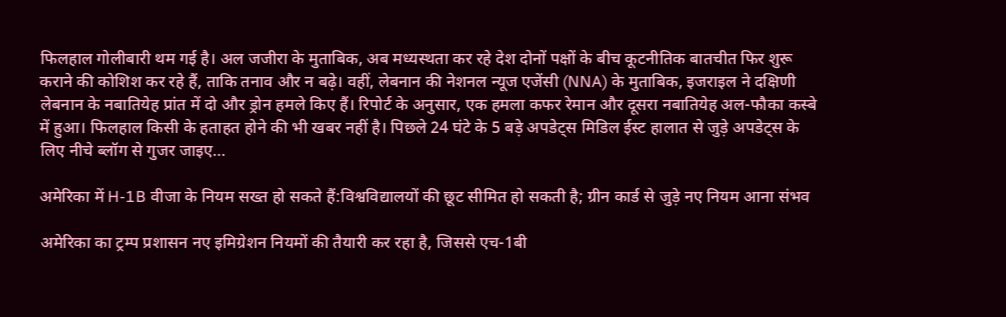फिलहाल गोलीबारी थम गई है। अल जजीरा के मुताबिक, अब मध्यस्थता कर रहे देश दोनों पक्षों के बीच कूटनीतिक बातचीत फिर शुरू कराने की कोशिश कर रहे हैं, ताकि तनाव और न बढ़े। वहीं, लेबनान की नेशनल न्यूज एजेंसी (NNA) के मुताबिक, इजराइल ने दक्षिणी लेबनान के नबातियेह प्रांत में दो और ड्रोन हमले किए हैं। रिपोर्ट के अनुसार, एक हमला कफर रेमान और दूसरा नबातियेह अल-फौका कस्बे में हुआ। फिलहाल किसी के हताहत होने की भी खबर नहीं है। पिछले 24 घंटे के 5 बड़े अपडेट्स मिडिल ईस्ट हालात से जुड़े अपडेट्स के लिए नीचे ब्लॉग से गुजर जाइए…

अमेरिका में H-1B वीजा के नियम सख्त हो सकते हैं:विश्वविद्यालयों की छूट सीमित हो सकती है; ग्रीन कार्ड से जुड़े नए नियम आना संभव

अमेरिका का ट्रम्प प्रशासन नए इमिग्रेशन नियमों की तैयारी कर रहा है, जिससे एच-1बी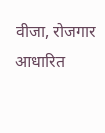वीजा, रोजगार आधारित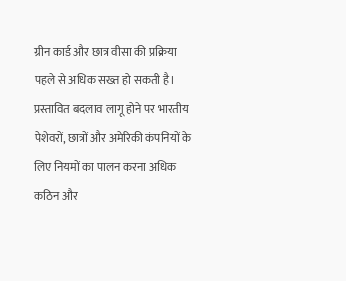ग्रीन कार्ड और छात्र वीसा की प्रक्रिया पहले से अधिक सख्त हो सकती है। प्रस्तावित बदलाव लागू होने पर भारतीय पेशेवरों, छात्रों और अमेरिकी कंपनियों के लिए नियमों का पालन करना अधिक कठिन और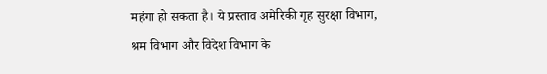महंगा हो सकता है। ये प्रस्ताव अमेरिकी गृह सुरक्षा विभाग, श्रम विभाग और विदेश विभाग के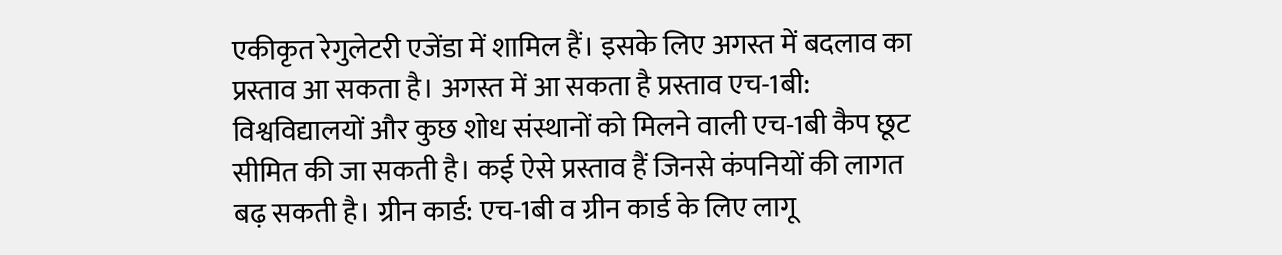एकीकृत रेगुलेटरी एजेंडा में शामिल हैं। इसके लिए अगस्त में बदलाव का प्रस्ताव आ सकता है। अगस्त में आ सकता है प्रस्ताव एच-1बी: विश्वविद्यालयों और कुछ शोध संस्थानों को मिलने वाली एच-1बी कैप छूट सीमित की जा सकती है। कई ऐसे प्रस्ताव हैं जिनसे कंपनियों की लागत बढ़ सकती है। ग्रीन कार्ड: एच-1बी व ग्रीन कार्ड के लिए लागू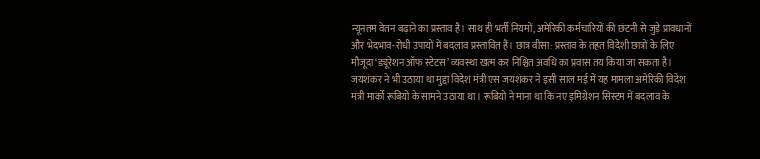न्यूनतम वेतन बढ़ाने का प्रस्ताव है। साथ ही भर्ती नियमों, अमेरिकी कर्मचारियों की छंटनी से जुड़े प्रावधानों और भेदभाव-रोधी उपायों में बदलाव प्रस्तावित हैं। छात्र वीसा: प्रस्ताव के तहत विदेशी छात्रों के लिए मौजूदा ‘ड्यूरेशन ऑफ स्टेटस’ व्यवस्था खत्म कर निश्चित अवधि का प्रवास तय किया जा सकता है। जयशंकर ने भी उठाया था मुद्दा विदेश मंत्री एस जयशंकर ने इसी साल मई में यह मामला अमेरिकी विदेश मंत्री मार्को रूबियो के सामने उठाया था। रूबियो ने माना था कि नए इमिग्रेशन सिस्टम में बदलाव के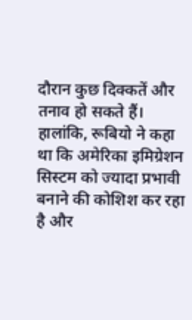दौरान कुछ दिक्कतें और तनाव हो सकते हैं। हालांकि, रूबियो ने कहा था कि अमेरिका इमिग्रेशन सिस्टम को ज्यादा प्रभावी बनाने की कोशिश कर रहा है और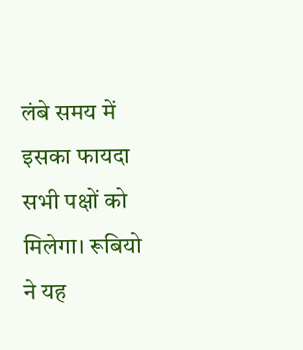लंबे समय में इसका फायदा सभी पक्षों को मिलेगा। रूबियो ने यह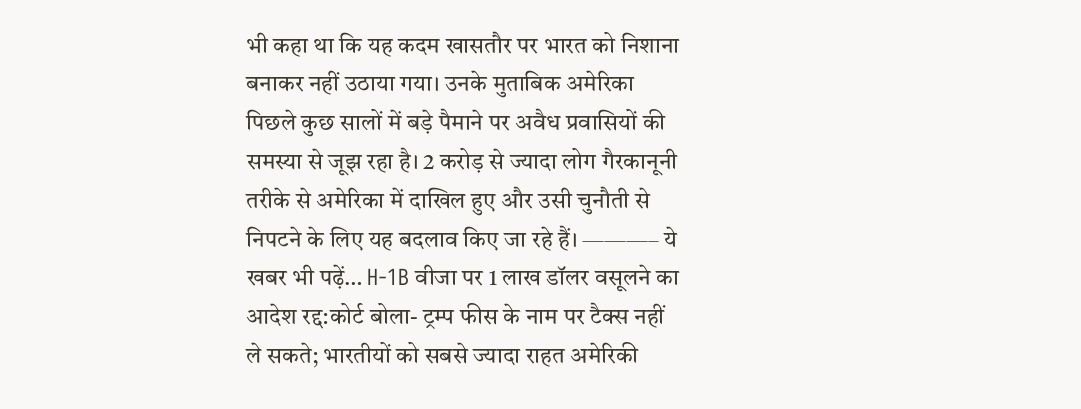भी कहा था कि यह कदम खासतौर पर भारत को निशाना बनाकर नहीं उठाया गया। उनके मुताबिक अमेरिका पिछले कुछ सालों में बड़े पैमाने पर अवैध प्रवासियों की समस्या से जूझ रहा है। 2 करोड़ से ज्यादा लोग गैरकानूनी तरीके से अमेरिका में दाखिल हुए और उसी चुनौती से निपटने के लिए यह बदलाव किए जा रहे हैं। ———– ये खबर भी पढ़ें… H-1B वीजा पर 1 लाख डॉलर वसूलने का आदेश रद्द:कोर्ट बोला- ट्रम्प फीस के नाम पर टैक्स नहीं ले सकते; भारतीयों को सबसे ज्यादा राहत अमेरिकी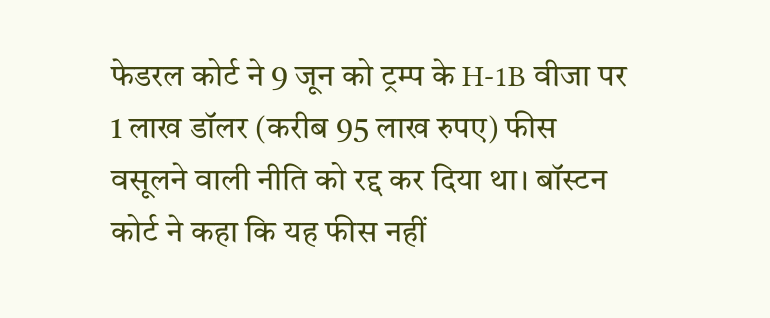फेडरल कोर्ट ने 9 जून को ट्रम्प के H-1B वीजा पर 1 लाख डॉलर (करीब 95 लाख रुपए) फीस वसूलने वाली नीति को रद्द कर दिया था। बॉस्टन कोर्ट ने कहा कि यह फीस नहीं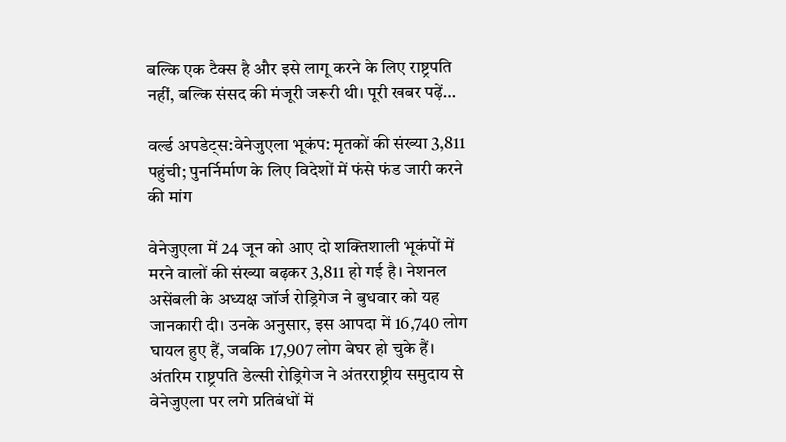बल्कि एक टैक्स है और इसे लागू करने के लिए राष्ट्रपति नहीं, बल्कि संसद की मंजूरी जरूरी थी। पूरी खबर पढ़ें…

वर्ल्ड अपडेट्स:वेनेजुएला भूकंप: मृतकों की संख्या 3,811 पहुंची; पुनर्निर्माण के लिए विदेशों में फंसे फंड जारी करने की मांग

वेनेजुएला में 24 जून को आए दो शक्तिशाली भूकंपों में मरने वालों की संख्या बढ़कर 3,811 हो गई है। नेशनल असेंबली के अध्यक्ष जॉर्ज रोड्रिगेज ने बुधवार को यह जानकारी दी। उनके अनुसार, इस आपदा में 16,740 लोग घायल हुए हैं, जबकि 17,907 लोग बेघर हो चुके हैं। अंतरिम राष्ट्रपति डेल्सी रोड्रिगेज ने अंतरराष्ट्रीय समुदाय से वेनेजुएला पर लगे प्रतिबंधों में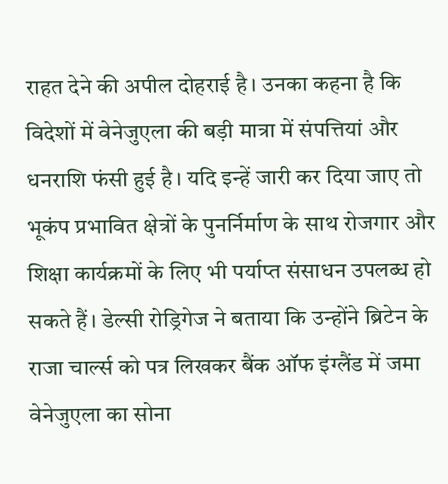राहत देने की अपील दोहराई है। उनका कहना है कि विदेशों में वेनेजुएला की बड़ी मात्रा में संपत्तियां और धनराशि फंसी हुई है। यदि इन्हें जारी कर दिया जाए तो भूकंप प्रभावित क्षेत्रों के पुनर्निर्माण के साथ रोजगार और शिक्षा कार्यक्रमों के लिए भी पर्याप्त संसाधन उपलब्ध हो सकते हैं। डेल्सी रोड्रिगेज ने बताया कि उन्होंने ब्रिटेन के राजा चार्ल्स को पत्र लिखकर बैंक ऑफ इंग्लैंड में जमा वेनेजुएला का सोना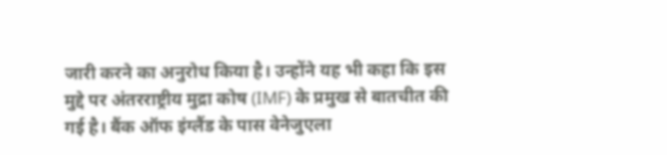जारी करने का अनुरोध किया है। उन्होंने यह भी कहा कि इस मुद्दे पर अंतरराष्ट्रीय मुद्रा कोष (IMF) के प्रमुख से बातचीत की गई है। बैंक ऑफ इंग्लैंड के पास वेनेजुएला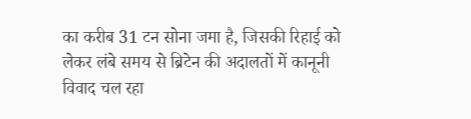का करीब 31 टन सोना जमा है, जिसकी रिहाई को लेकर लंबे समय से ब्रिटेन की अदालतों में कानूनी विवाद चल रहा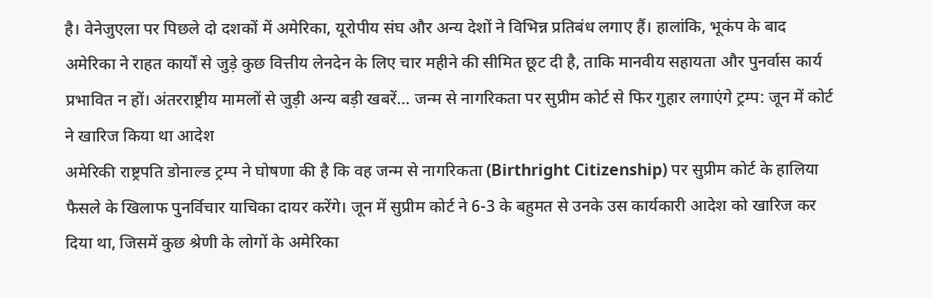है। वेनेजुएला पर पिछले दो दशकों में अमेरिका, यूरोपीय संघ और अन्य देशों ने विभिन्न प्रतिबंध लगाए हैं। हालांकि, भूकंप के बाद अमेरिका ने राहत कार्यों से जुड़े कुछ वित्तीय लेनदेन के लिए चार महीने की सीमित छूट दी है, ताकि मानवीय सहायता और पुनर्वास कार्य प्रभावित न हों। अंतरराष्ट्रीय मामलों से जुड़ी अन्य बड़ी खबरें… जन्म से नागरिकता पर सुप्रीम कोर्ट से फिर गुहार लगाएंगे ट्रम्प: जून में कोर्ट ने खारिज किया था आदेश
अमेरिकी राष्ट्रपति डोनाल्ड ट्रम्प ने घोषणा की है कि वह जन्म से नागरिकता (Birthright Citizenship) पर सुप्रीम कोर्ट के हालिया फैसले के खिलाफ पुनर्विचार याचिका दायर करेंगे। जून में सुप्रीम कोर्ट ने 6-3 के बहुमत से उनके उस कार्यकारी आदेश को खारिज कर दिया था, जिसमें कुछ श्रेणी के लोगों के अमेरिका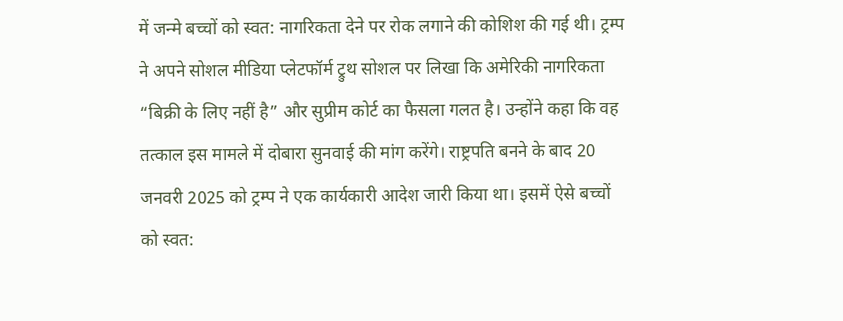में जन्मे बच्चों को स्वत: नागरिकता देने पर रोक लगाने की कोशिश की गई थी। ट्रम्प ने अपने सोशल मीडिया प्लेटफॉर्म ट्रुथ सोशल पर लिखा कि अमेरिकी नागरिकता “बिक्री के लिए नहीं है” और सुप्रीम कोर्ट का फैसला गलत है। उन्होंने कहा कि वह तत्काल इस मामले में दोबारा सुनवाई की मांग करेंगे। राष्ट्रपति बनने के बाद 20 जनवरी 2025 को ट्रम्प ने एक कार्यकारी आदेश जारी किया था। इसमें ऐसे बच्चों को स्वत: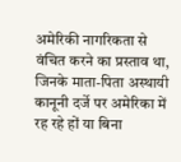अमेरिकी नागरिकता से वंचित करने का प्रस्ताव था, जिनके माता-पिता अस्थायी कानूनी दर्जे पर अमेरिका में रह रहे हों या बिना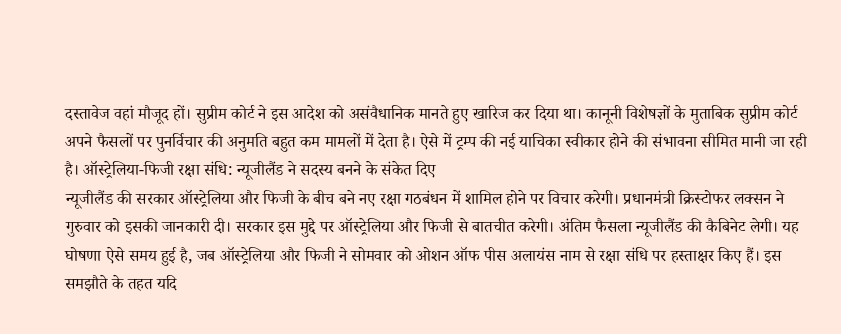दस्तावेज वहां मौजूद हों। सुप्रीम कोर्ट ने इस आदेश को असंवैधानिक मानते हुए खारिज कर दिया था। कानूनी विशेषज्ञों के मुताबिक सुप्रीम कोर्ट अपने फैसलों पर पुनर्विचार की अनुमति बहुत कम मामलों में देता है। ऐसे में ट्रम्प की नई याचिका स्वीकार होने की संभावना सीमित मानी जा रही है। ऑस्ट्रेलिया-फिजी रक्षा संधि: न्यूजीलैंड ने सदस्य बनने के संकेत दिए
न्यूजीलैंड की सरकार ऑस्ट्रेलिया और फिजी के बीच बने नए रक्षा गठबंधन में शामिल होने पर विचार करेगी। प्रधानमंत्री क्रिस्टोफर लक्सन ने गुरुवार को इसकी जानकारी दी। सरकार इस मुद्दे पर ऑस्ट्रेलिया और फिजी से बातचीत करेगी। अंतिम फैसला न्यूजीलैंड की कैबिनेट लेगी। यह घोषणा ऐसे समय हुई है, जब ऑस्ट्रेलिया और फिजी ने सोमवार को ओशन ऑफ पीस अलायंस नाम से रक्षा संधि पर हस्ताक्षर किए हैं। इस समझौते के तहत यदि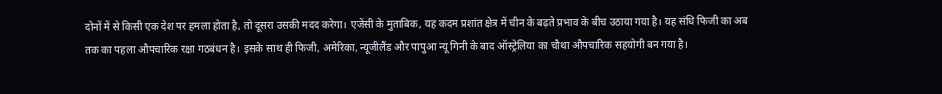दोनों में से किसी एक देश पर हमला होता है, तो दूसरा उसकी मदद करेगा। एजेंसी के मुताबिक, यह कदम प्रशांत क्षेत्र में चीन के बढ़ते प्रभाव के बीच उठाया गया है। यह संधि फिजी का अब तक का पहला औपचारिक रक्षा गठबंधन है। इसके साथ ही फिजी, अमेरिका, न्यूजीलैंड और पापुआ न्यू गिनी के बाद ऑस्ट्रेलिया का चौथा औपचारिक सहयोगी बन गया है।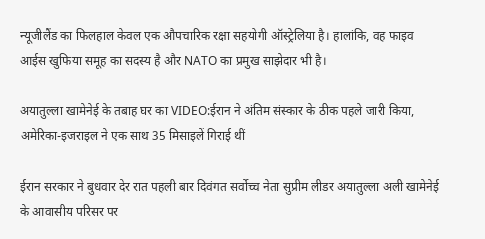न्यूजीलैंड का फिलहाल केवल एक औपचारिक रक्षा सहयोगी ऑस्ट्रेलिया है। हालांकि, वह फाइव आईस खुफिया समूह का सदस्य है और NATO का प्रमुख साझेदार भी है।

अयातुल्ला खामेनेई के तबाह घर का VIDEO:ईरान ने अंतिम संस्कार के ठीक पहले जारी किया, अमेरिका-इजराइल ने एक साथ 35 मिसाइलें गिराई थीं

ईरान सरकार ने बुधवार देर रात पहली बार दिवंगत सर्वोच्च नेता सुप्रीम लीडर अयातुल्ला अली खामेनेई के आवासीय परिसर पर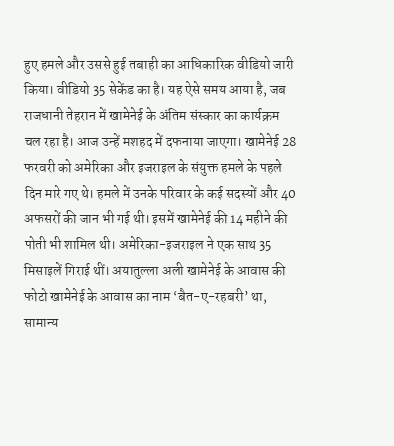हुए हमले और उससे हुई तबाही का आधिकारिक वीडियो जारी किया। वीडियो 35 सेकेंड का है। यह ऐसे समय आया है, जब राजधानी तेहरान में खामेनेई के अंतिम संस्कार का कार्यक्रम चल रहा है। आज उन्हें मशहद में दफनाया जाएगा। खामेनेई 28 फरवरी को अमेरिका और इजराइल के संयुक्त हमले के पहले दिन मारे गए थे। हमले में उनके परिवार के कई सदस्यों और 40 अफसरों की जान भी गई थी। इसमें खामेनेई की 14 महीने की पोती भी शामिल थी। अमेरिका-इजराइल ने एक साथ 35 मिसाइलें गिराई थीं। अयातुल्ला अली खामेनेई के आवास की फोटो खामेनेई के आवास का नाम ‘बैत-ए-रहबरी’ था, सामान्य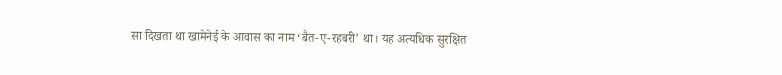सा दिखता था खामेनेई के आवास का नाम ‘बैत-ए-रहबरी’ था। यह अत्यधिक सुरक्षित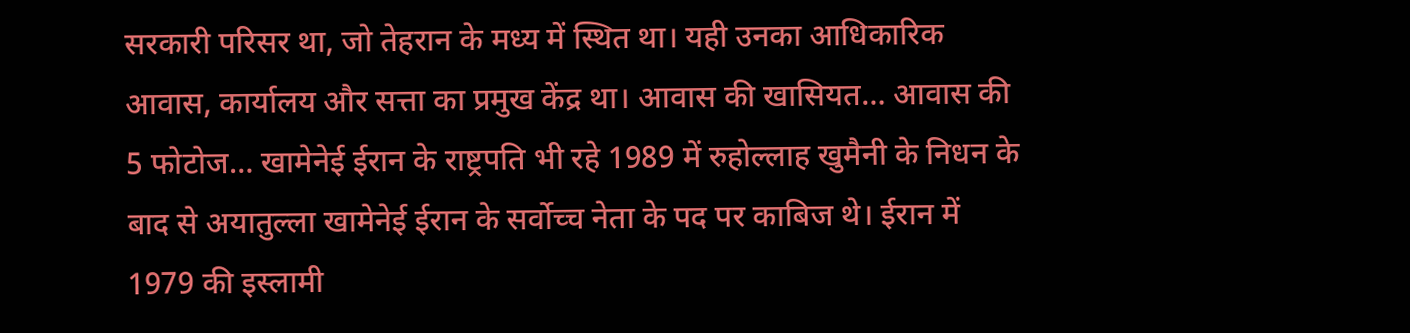सरकारी परिसर था, जो तेहरान के मध्य में स्थित था। यही उनका आधिकारिक आवास, कार्यालय और सत्ता का प्रमुख केंद्र था। आवास की खासियत… आवास की 5 फोटोज… खामेनेई ईरान के राष्ट्रपति भी रहे 1989 में रुहोल्लाह खुमैनी के निधन के बाद से अयातुल्ला खामेनेई ईरान के सर्वोच्च नेता के पद पर काबिज थे। ईरान में 1979 की इस्लामी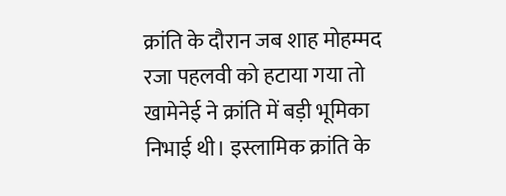क्रांति के दौरान जब शाह मोहम्मद रजा पहलवी को हटाया गया तो खामेनेई ने क्रांति में बड़ी भूमिका निभाई थी। इस्लामिक क्रांति के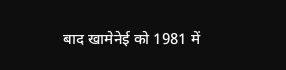बाद खामेनेई को 1981 में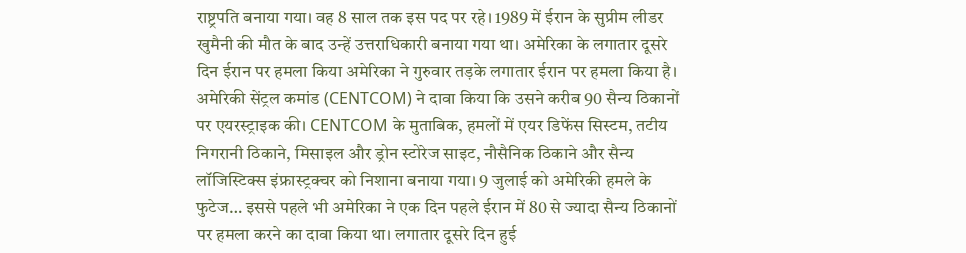राष्ट्रपति बनाया गया। वह 8 साल तक इस पद पर रहे। 1989 में ईरान के सुप्रीम लीडर खुमैनी की मौत के बाद उन्हें उत्तराधिकारी बनाया गया था। अमेरिका के लगातार दूसरे दिन ईरान पर हमला किया अमेरिका ने गुरुवार तड़के लगातार ईरान पर हमला किया है। अमेरिकी सेंट्रल कमांड (CENTCOM) ने दावा किया कि उसने करीब 90 सैन्य ठिकानों पर एयरस्ट्राइक की। CENTCOM के मुताबिक, हमलों में एयर डिफेंस सिस्टम, तटीय निगरानी ठिकाने, मिसाइल और ड्रोन स्टोरेज साइट, नौसैनिक ठिकाने और सैन्य लॉजिस्टिक्स इंफ्रास्ट्रक्चर को निशाना बनाया गया। 9 जुलाई को अमेरिकी हमले के फुटेज… इससे पहले भी अमेरिका ने एक दिन पहले ईरान में 80 से ज्यादा सैन्य ठिकानों पर हमला करने का दावा किया था। लगातार दूसरे दिन हुई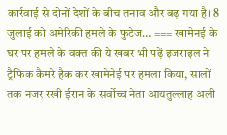कार्रवाई से दोनों देशों के बीच तनाव और बढ़ गया है। 8 जुलाई को अमेरिकी हमले के फुटेज… === खामेनई के घर पर हमले के वक्त की ये खबर भी पढ़ें इजराइल ने ट्रैफिक कैमरे हैक कर खामेनेई पर हमला किया, सालों तक नजर रखी ईरान के सर्वोच्च नेता आयतुल्लाह अली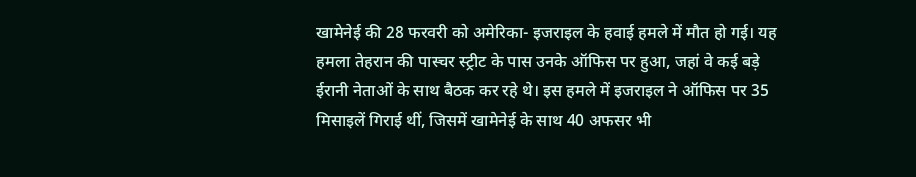खामेनेई की 28 फरवरी को अमेरिका- इजराइल के हवाई हमले में मौत हो गई। यह हमला तेहरान की पास्चर स्ट्रीट के पास उनके ऑफिस पर हुआ, जहां वे कई बड़े ईरानी नेताओं के साथ बैठक कर रहे थे। इस हमले में इजराइल ने ऑफिस पर 35 मिसाइलें गिराई थीं, जिसमें खामेनेई के साथ 40 अफसर भी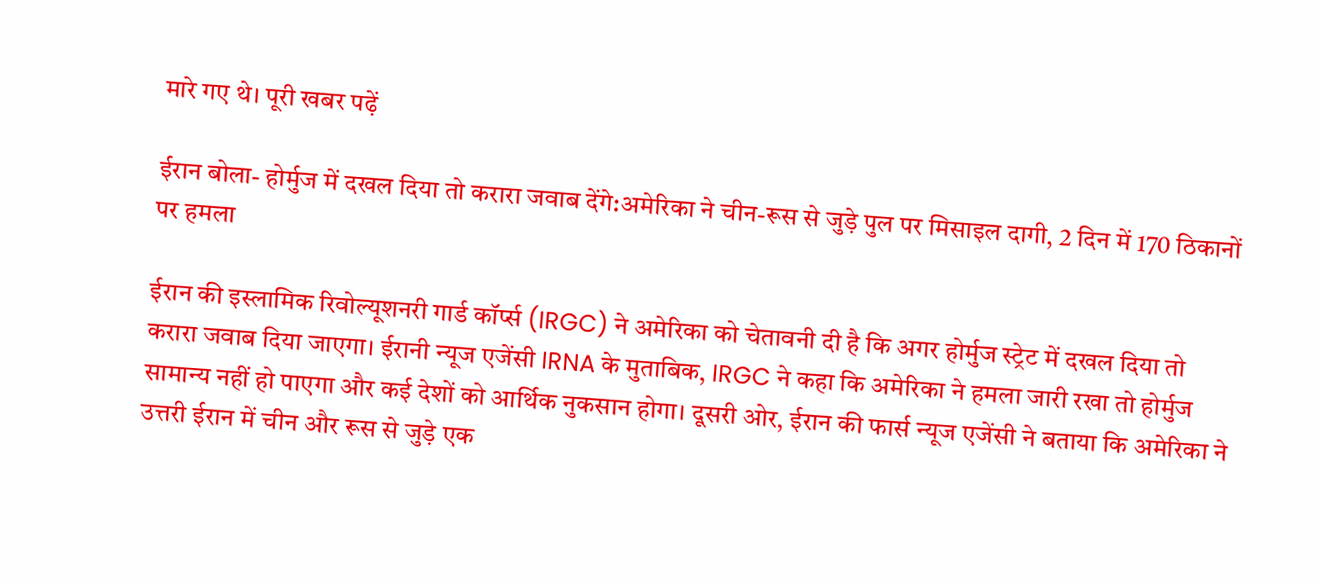मारे गए थे। पूरी खबर पढ़ें

ईरान बोला- होर्मुज में दखल दिया तो करारा जवाब देंगे:अमेरिका ने चीन-रूस से जुड़े पुल पर मिसाइल दागी, 2 दिन में 170 ठिकानों पर हमला

ईरान की इस्लामिक रिवोल्यूशनरी गार्ड कॉर्प्स (IRGC) ने अमेरिका को चेतावनी दी है कि अगर होर्मुज स्ट्रेट में दखल दिया तो करारा जवाब दिया जाएगा। ईरानी न्यूज एजेंसी IRNA के मुताबिक, IRGC ने कहा कि अमेरिका ने हमला जारी रखा तो होर्मुज सामान्य नहीं हो पाएगा और कई देशों को आर्थिक नुकसान होगा। दूसरी ओर, ईरान की फार्स न्यूज एजेंसी ने बताया कि अमेरिका ने उत्तरी ईरान में चीन और रूस से जुड़े एक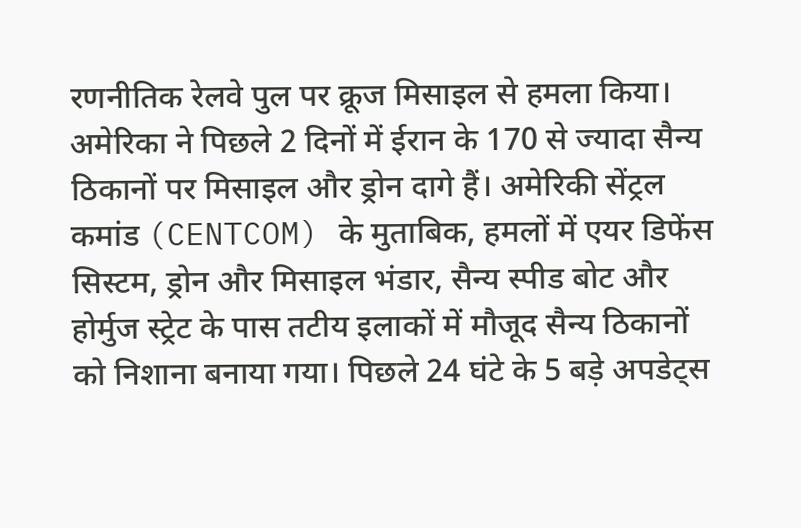रणनीतिक रेलवे पुल पर क्रूज मिसाइल से हमला किया। अमेरिका ने पिछले 2 दिनों में ईरान के 170 से ज्यादा सैन्य ठिकानों पर मिसाइल और ड्रोन दागे हैं। अमेरिकी सेंट्रल कमांड (CENTCOM) के मुताबिक, हमलों में एयर डिफेंस सिस्टम, ड्रोन और मिसाइल भंडार, सैन्य स्पीड बोट और होर्मुज स्ट्रेट के पास तटीय इलाकों में मौजूद सैन्य ठिकानों को निशाना बनाया गया। पिछले 24 घंटे के 5 बड़े अपडेट्स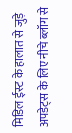मिडिल ईस्ट के हालात से जुड़े अपडेट्स के लिए नीचे ब्लॉग से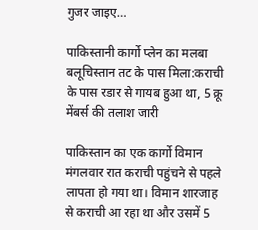गुजर जाइए…

पाकिस्तानी कार्गो प्लेन का मलबा बलूचिस्तान तट के पास मिला:कराची के पास रडार से गायब हुआ था, 5 क्रू मेंबर्स की तलाश जारी

पाकिस्तान का एक कार्गो विमान मंगलवार रात कराची पहुंचने से पहले लापता हो गया था। विमान शारजाह से कराची आ रहा था और उसमें 5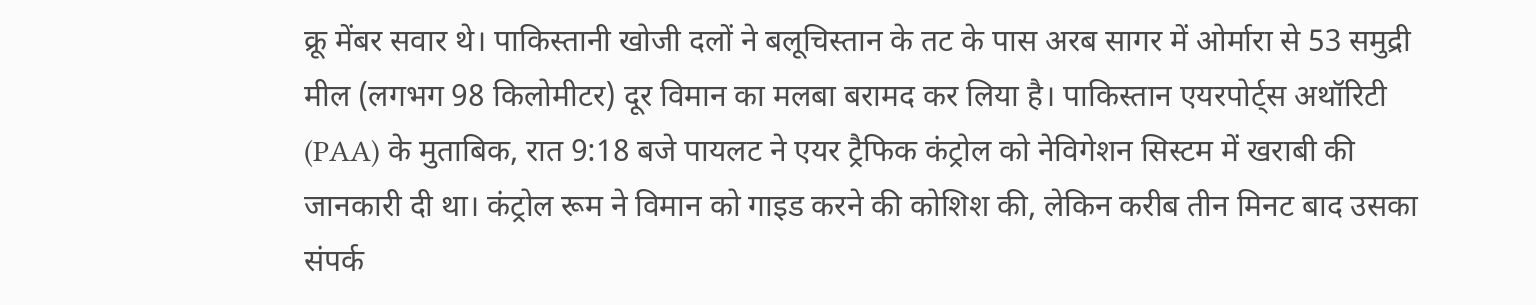क्रू मेंबर सवार थे। पाकिस्तानी खोजी दलों ने बलूचिस्तान के तट के पास अरब सागर में ओर्मारा से 53 समुद्री मील (लगभग 98 किलोमीटर) दूर विमान का मलबा बरामद कर लिया है। पाकिस्तान एयरपोर्ट्स अथॉरिटी (PAA) के मुताबिक, रात 9:18 बजे पायलट ने एयर ट्रैफिक कंट्रोल को नेविगेशन सिस्टम में खराबी की जानकारी दी था। कंट्रोल रूम ने विमान को गाइड करने की कोशिश की, लेकिन करीब तीन मिनट बाद उसका संपर्क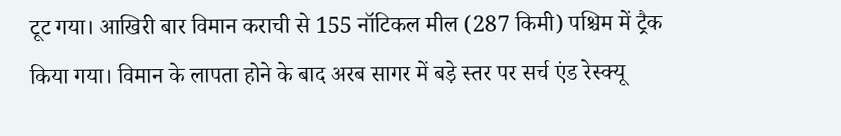टूट गया। आखिरी बार विमान कराची से 155 नॉटिकल मील (287 किमी) पश्चिम में ट्रैक किया गया। विमान के लापता होने के बाद अरब सागर में बड़े स्तर पर सर्च एंड रेस्क्यू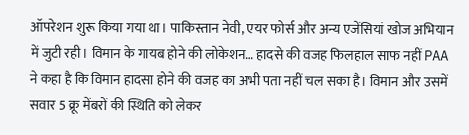ऑपरेशन शुरू किया गया था। पाकिस्तान नेवी, एयर फोर्स और अन्य एजेंसियां खोज अभियान में जुटी रही। विमान के गायब होने की लोकेशन… हादसे की वजह फिलहाल साफ नहीं PAA ने कहा है कि विमान हादसा होने की वजह का अभी पता नहीं चल सका है। विमान और उसमें सवार 5 क्रू मेंबरों की स्थिति को लेकर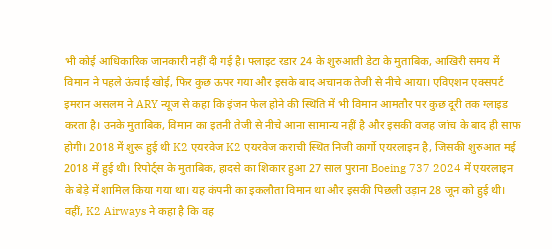भी कोई आधिकारिक जानकारी नहीं दी गई है। फ्लाइट रडार 24 के शुरुआती डेटा के मुताबिक, आखिरी समय में विमान ने पहले ऊंचाई खोई, फिर कुछ ऊपर गया और इसके बाद अचानक तेजी से नीचे आया। एविएशन एक्सपर्ट इमरान असलम ने ARY न्यूज से कहा कि इंजन फेल होने की स्थिति में भी विमान आमतौर पर कुछ दूरी तक ग्लाइड करता है। उनके मुताबिक, विमान का इतनी तेजी से नीचे आना सामान्य नहीं है और इसकी वजह जांच के बाद ही साफ होगी। 2018 में शुरू हुई थी K2 एयरवेज K2 एयरवेज कराची स्थित निजी कार्गो एयरलाइन है, जिसकी शुरुआत मई 2018 में हुई थी। रिपोर्ट्स के मुताबिक, हादसे का शिकार हुआ 27 साल पुराना Boeing 737 2024 में एयरलाइन के बेड़े में शामिल किया गया था। यह कंपनी का इकलौता विमान था और इसकी पिछली उड़ान 28 जून को हुई थी। वहीं, K2 Airways ने कहा है कि वह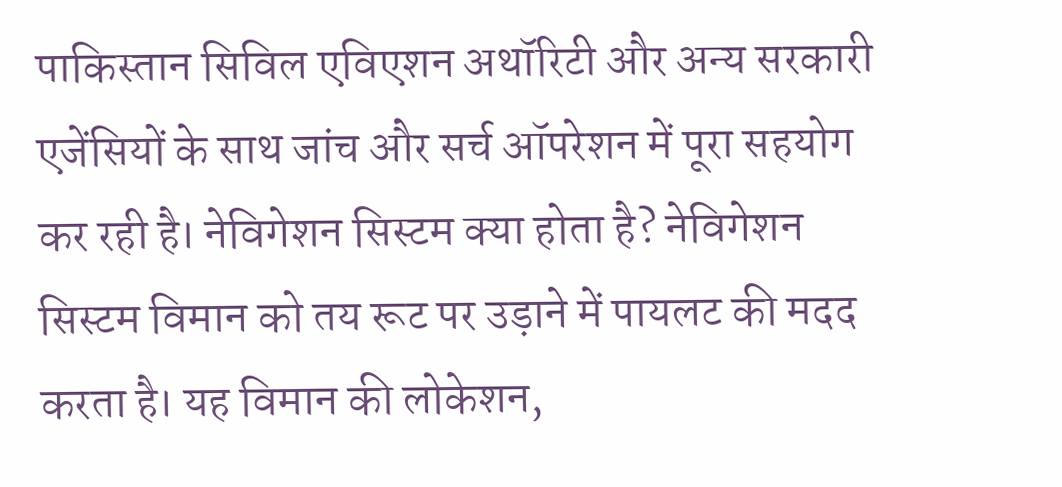पाकिस्तान सिविल एविएशन अथॉरिटी और अन्य सरकारी एजेंसियों के साथ जांच और सर्च ऑपरेशन में पूरा सहयोग कर रही है। नेविगेशन सिस्टम क्या होता है? नेविगेशन सिस्टम विमान को तय रूट पर उड़ाने में पायलट की मदद करता है। यह विमान की लोकेशन,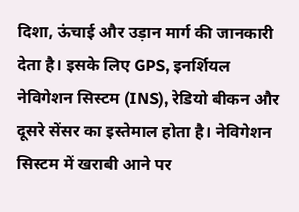दिशा, ऊंचाई और उड़ान मार्ग की जानकारी देता है। इसके लिए GPS, इनर्शियल नेविगेशन सिस्टम (INS), रेडियो बीकन और दूसरे सेंसर का इस्तेमाल होता है। नेविगेशन सिस्टम में खराबी आने पर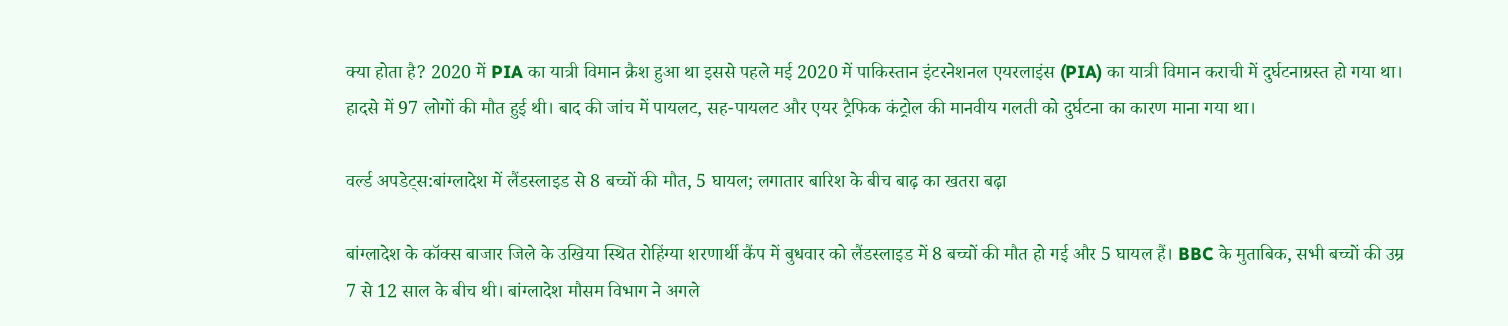क्या होता है? 2020 में PIA का यात्री विमान क्रैश हुआ था इससे पहले मई 2020 में पाकिस्तान इंटरनेशनल एयरलाइंस (PIA) का यात्री विमान कराची में दुर्घटनाग्रस्त हो गया था। हादसे में 97 लोगों की मौत हुई थी। बाद की जांच में पायलट, सह-पायलट और एयर ट्रैफिक कंट्रोल की मानवीय गलती को दुर्घटना का कारण माना गया था।

वर्ल्ड अपडेट्स:बांग्लादेश में लैंडस्लाइड से 8 बच्चों की मौत, 5 घायल; लगातार बारिश के बीच बाढ़ का खतरा बढ़ा

बांग्लादेश के कॉक्स बाजार जिले के उखिया स्थित रोहिंग्या शरणार्थी कैंप में बुधवार को लैंडस्लाइड में 8 बच्चों की मौत हो गई और 5 घायल हैं। BBC के मुताबिक, सभी बच्चों की उम्र 7 से 12 साल के बीच थी। बांग्लादेश मौसम विभाग ने अगले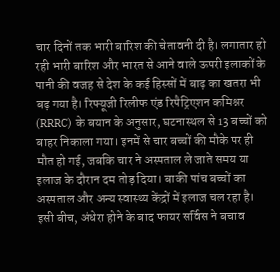चार दिनों तक भारी बारिश की चेतावनी दी है। लगातार हो रही भारी बारिश और भारत से आने वाले ऊपरी इलाकों के पानी की वजह से देश के कई हिस्सों में बाढ़ का खतरा भी बढ़ गया है। रिफ्यूजी रिलीफ एंड रिपैट्रिएशन कमिश्नर (RRRC) के बयान के अनुसार, घटनास्थल से 13 बच्चों को बाहर निकाला गया। इनमें से चार बच्चों की मौके पर ही मौत हो गई, जबकि चार ने अस्पताल ले जाते समय या इलाज के दौरान दम तोड़ दिया। बाकी पांच बच्चों का अस्पताल और अन्य स्वास्थ्य केंद्रों में इलाज चल रहा है। इसी बीच, अंधेरा होने के बाद फायर सर्विस ने बचाव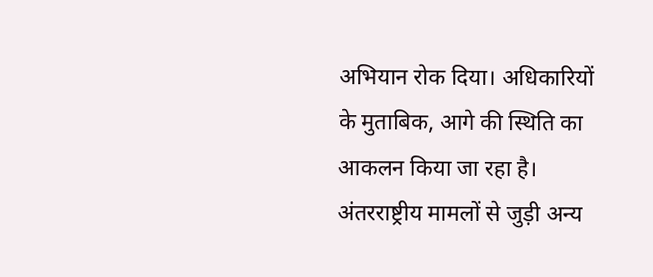अभियान रोक दिया। अधिकारियों के मुताबिक, आगे की स्थिति का आकलन किया जा रहा है। अंतरराष्ट्रीय मामलों से जुड़ी अन्य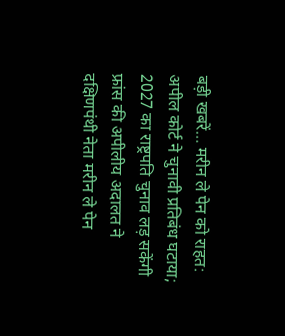बड़ी खबरें… मरीन ले पेन को राहत: अपील कोर्ट ने चुनावी प्रतिबंध घटाया; 2027 का राष्ट्रपति चुनाव लड़ सकेंगी फ्रांस की अपीलीय अदालत ने दक्षिणपंथी नेता मरीन ले पेन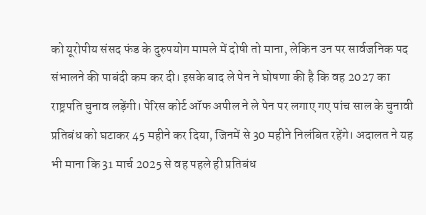को यूरोपीय संसद फंड के दुरुपयोग मामले में दोषी तो माना, लेकिन उन पर सार्वजनिक पद संभालने की पाबंदी कम कर दी। इसके बाद ले पेन ने घोषणा की है कि वह 2027 का राष्ट्रपति चुनाव लड़ेंगी। पेरिस कोर्ट ऑफ अपील ने ले पेन पर लगाए गए पांच साल के चुनावी प्रतिबंध को घटाकर 45 महीने कर दिया, जिनमें से 30 महीने निलंबित रहेंगे। अदालत ने यह भी माना कि 31 मार्च 2025 से वह पहले ही प्रतिबंध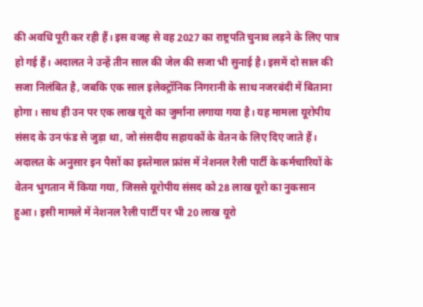की अवधि पूरी कर रही हैं। इस वजह से वह 2027 का राष्ट्रपति चुनाव लड़ने के लिए पात्र हो गई हैं। अदालत ने उन्हें तीन साल की जेल की सजा भी सुनाई है। इसमें दो साल की सजा निलंबित है, जबकि एक साल इलेक्ट्रॉनिक निगरानी के साथ नजरबंदी में बिताना होगा। साथ ही उन पर एक लाख यूरो का जुर्माना लगाया गया है। यह मामला यूरोपीय संसद के उन फंड से जुड़ा था, जो संसदीय सहायकों के वेतन के लिए दिए जाते हैं। अदालत के अनुसार इन पैसों का इस्तेमाल फ्रांस में नेशनल रैली पार्टी के कर्मचारियों के वेतन भुगतान में किया गया, जिससे यूरोपीय संसद को 28 लाख यूरो का नुकसान हुआ। इसी मामले में नेशनल रैली पार्टी पर भी 20 लाख यूरो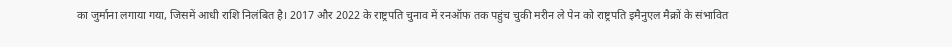का जुर्माना लगाया गया, जिसमें आधी राशि निलंबित है। 2017 और 2022 के राष्ट्रपति चुनाव में रनऑफ तक पहुंच चुकी मरीन ले पेन को राष्ट्रपति इमैनुएल मैक्रों के संभावित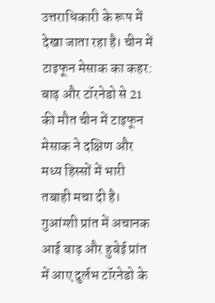उत्तराधिकारी के रूप में देखा जाता रहा है। चीन में टाइफून मेसाक का कहर: बाढ़ और टॉरनेडो से 21 की मौत चीन में टाइफून मेसाक ने दक्षिण और मध्य हिस्सों में भारी तबाही मचा दी है। गुआंग्शी प्रांत में अचानक आई बाढ़ और हुबेई प्रांत में आए दुर्लभ टॉरनेडो के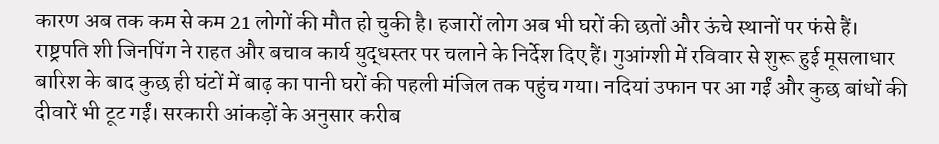कारण अब तक कम से कम 21 लोगों की मौत हो चुकी है। हजारों लोग अब भी घरों की छतों और ऊंचे स्थानों पर फंसे हैं। राष्ट्रपति शी जिनपिंग ने राहत और बचाव कार्य युद्धस्तर पर चलाने के निर्देश दिए हैं। गुआंग्शी में रविवार से शुरू हुई मूसलाधार बारिश के बाद कुछ ही घंटों में बाढ़ का पानी घरों की पहली मंजिल तक पहुंच गया। नदियां उफान पर आ गईं और कुछ बांधों की दीवारें भी टूट गईं। सरकारी आंकड़ों के अनुसार करीब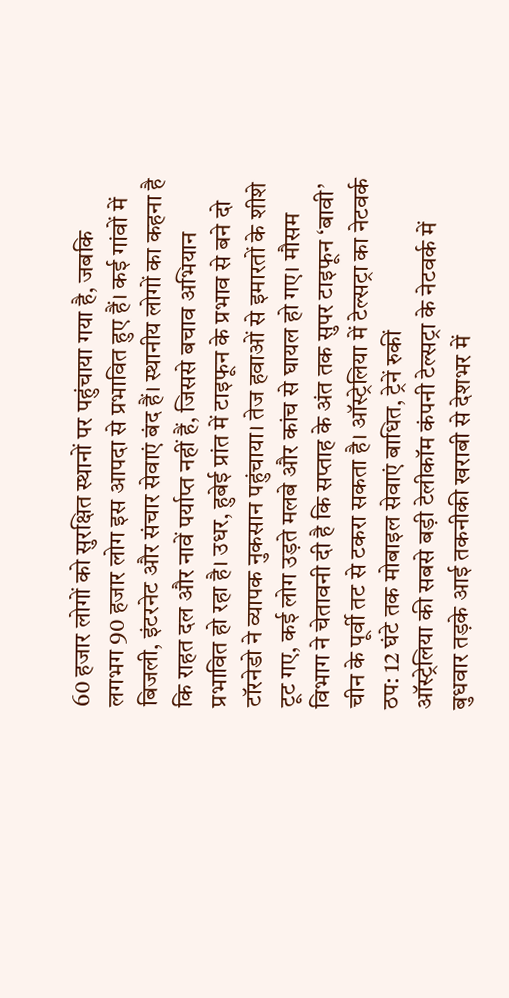60 हजार लोगों को सुरक्षित स्थानों पर पहुंचाया गया है, जबकि लगभग 90 हजार लोग इस आपदा से प्रभावित हुए हैं। कई गांवों में बिजली, इंटरनेट और संचार सेवाएं बंद हैं। स्थानीय लोगों का कहना है कि राहत दल और नावें पर्याप्त नहीं हैं, जिससे बचाव अभियान प्रभावित हो रहा है। उधर, हुबेई प्रांत में टाइफून के प्रभाव से बने दो टॉरनेडो ने व्यापक नुकसान पहुंचाया। तेज हवाओं से इमारतों के शीशे टूट गए, कई लोग उड़ते मलबे और कांच से घायल हो गए। मौसम विभाग ने चेतावनी दी है कि सप्ताह के अंत तक सुपर टाइफून ‘बावी’ चीन के पूर्वी तट से टकरा सकता है। ऑस्ट्रेलिया में टेल्सट्रा का नेटवर्क ठप: 12 घंटे तक मोबाइल सेवाएं बाधित, ट्रेनें रुकीं
ऑस्ट्रेलिया की सबसे बड़ी टेलीकॉम कंपनी टेल्सट्रा के नेटवर्क में बुधवार तड़के आई तकनीकी खराबी से देशभर में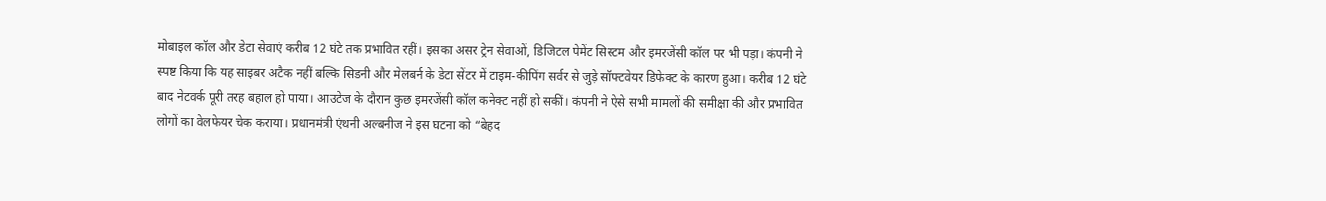मोबाइल कॉल और डेटा सेवाएं करीब 12 घंटे तक प्रभावित रहीं। इसका असर ट्रेन सेवाओं, डिजिटल पेमेंट सिस्टम और इमरजेंसी कॉल पर भी पड़ा। कंपनी ने स्पष्ट किया कि यह साइबर अटैक नहीं बल्कि सिडनी और मेलबर्न के डेटा सेंटर में टाइम-कीपिंग सर्वर से जुड़े सॉफ्टवेयर डिफेक्ट के कारण हुआ। करीब 12 घंटे बाद नेटवर्क पूरी तरह बहाल हो पाया। आउटेज के दौरान कुछ इमरजेंसी कॉल कनेक्ट नहीं हो सकीं। कंपनी ने ऐसे सभी मामलों की समीक्षा की और प्रभावित लोगों का वेलफेयर चेक कराया। प्रधानमंत्री एंथनी अल्बनीज ने इस घटना को “बेहद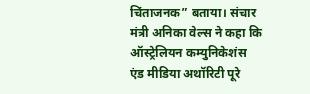चिंताजनक” बताया। संचार मंत्री अनिका वेल्स ने कहा कि ऑस्ट्रेलियन कम्युनिकेशंस एंड मीडिया अथॉरिटी पूरे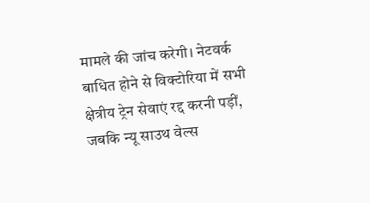मामले की जांच करेगी। नेटवर्क बाधित होने से विक्टोरिया में सभी क्षेत्रीय ट्रेन सेवाएं रद्द करनी पड़ीं, जबकि न्यू साउथ वेल्स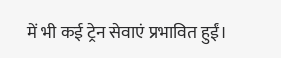में भी कई ट्रेन सेवाएं प्रभावित हुईं।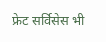फ्रेट सर्विसेस भी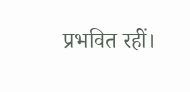प्रभवित रहीं।